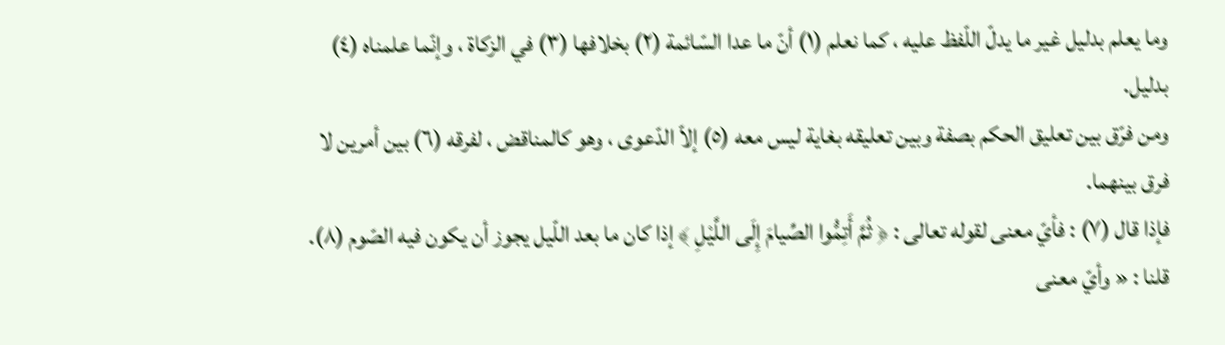وما يعلم بدليل غير ما يدلّ اللّفظ عليه ، كما نعلم (١) أنّ ما عدا السّائمة (٢) بخلافها (٣) في الزكاة ، وإنّما علمناه (٤) بدليل.
ومن فرّق بين تعليق الحكم بصفة وبين تعليقه بغاية ليس معه (٥) إلاّ الدّعوى ، وهو كالمناقض ، لفرقه (٦) بين أمرين لا فرق بينهما.
فإذا قال (٧) : فأيّ معنى لقوله تعالى : ﴿ ثُمَّ أَتِمُّوا الصِّيامَ إِلَى اللَّيْلِ ﴾ إذا كان ما بعد اللّيل يجوز أن يكون فيه الصّوم (٨).
قلنا : « وأيّ معنى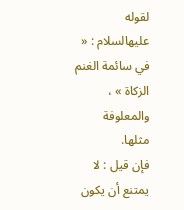لقوله عليهالسلام : « في سائمة الغنم الزكاة » ، والمعلوفة مثلها.
فإن قيل : لا يمتنع أن يكون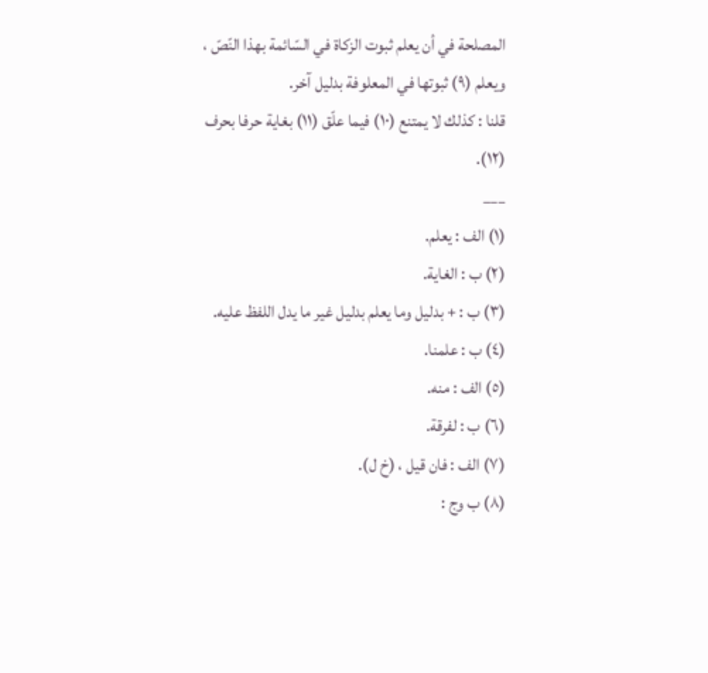المصلحة في أن يعلم ثبوت الزكاة في السّائمة بهذا النّصّ ، ويعلم (٩) ثبوتها في المعلوفة بدليل آخر.
قلنا : كذلك لا يمتنع (١٠) فيما علّق (١١) بغاية حرفا بحرف (١٢).
___
(١) الف : يعلم.
(٢) ب : الغاية.
(٣) ب : + بدليل وما يعلم بدليل غير ما يدل اللفظ عليه.
(٤) ب : علمنا.
(٥) الف : منه.
(٦) ب : لفرقة.
(٧) الف : فان قيل ، (خ ل).
(٨) ب وج :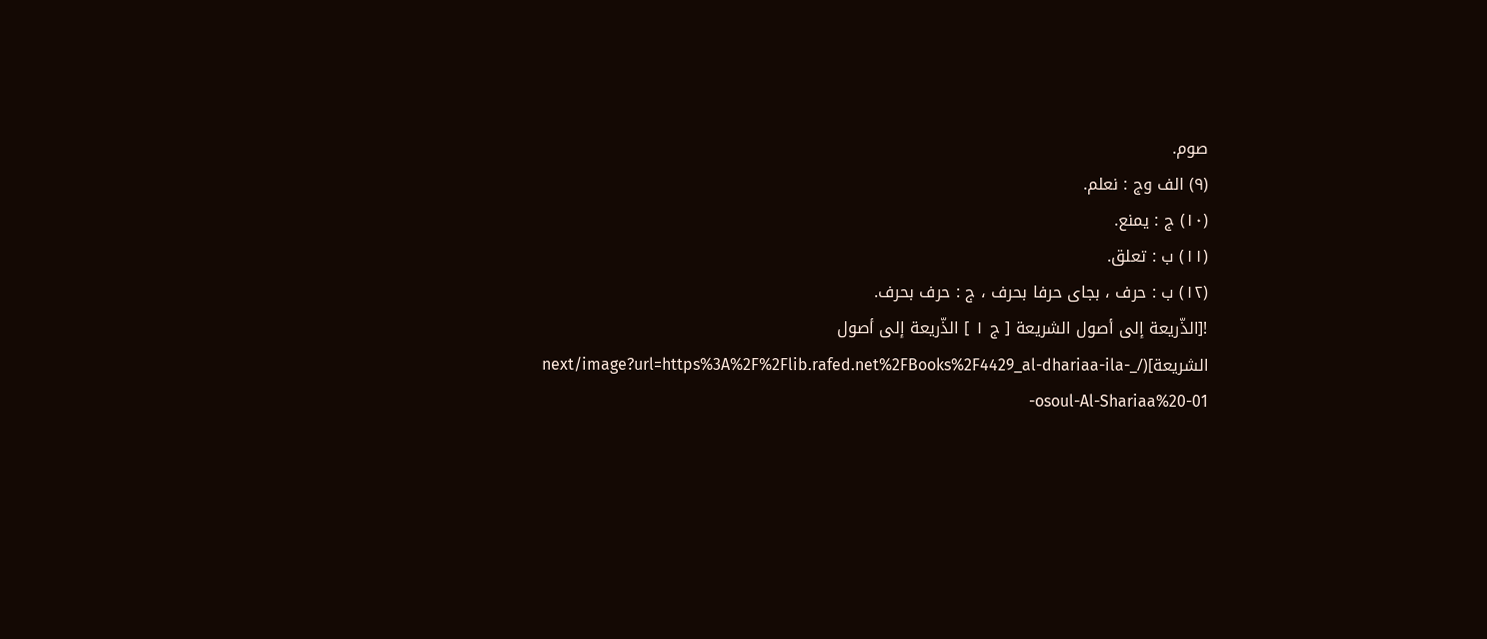صوم.
(٩) الف وج : نعلم.
(١٠) ج : يمنع.
(١١) ب : تعلق.
(١٢) ب : حرف ، بجاى حرفا بحرف ، ج : حرف بحرف.
![الذّريعة إلى أصول الشريعة [ ج ١ ] الذّريعة إلى أصول الشريعة](/_next/image?url=https%3A%2F%2Flib.rafed.net%2FBooks%2F4429_al-dhariaa-ila-osoul-Al-Shariaa%20-01-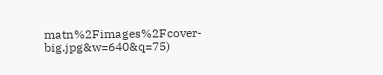matn%2Fimages%2Fcover-big.jpg&w=640&q=75)